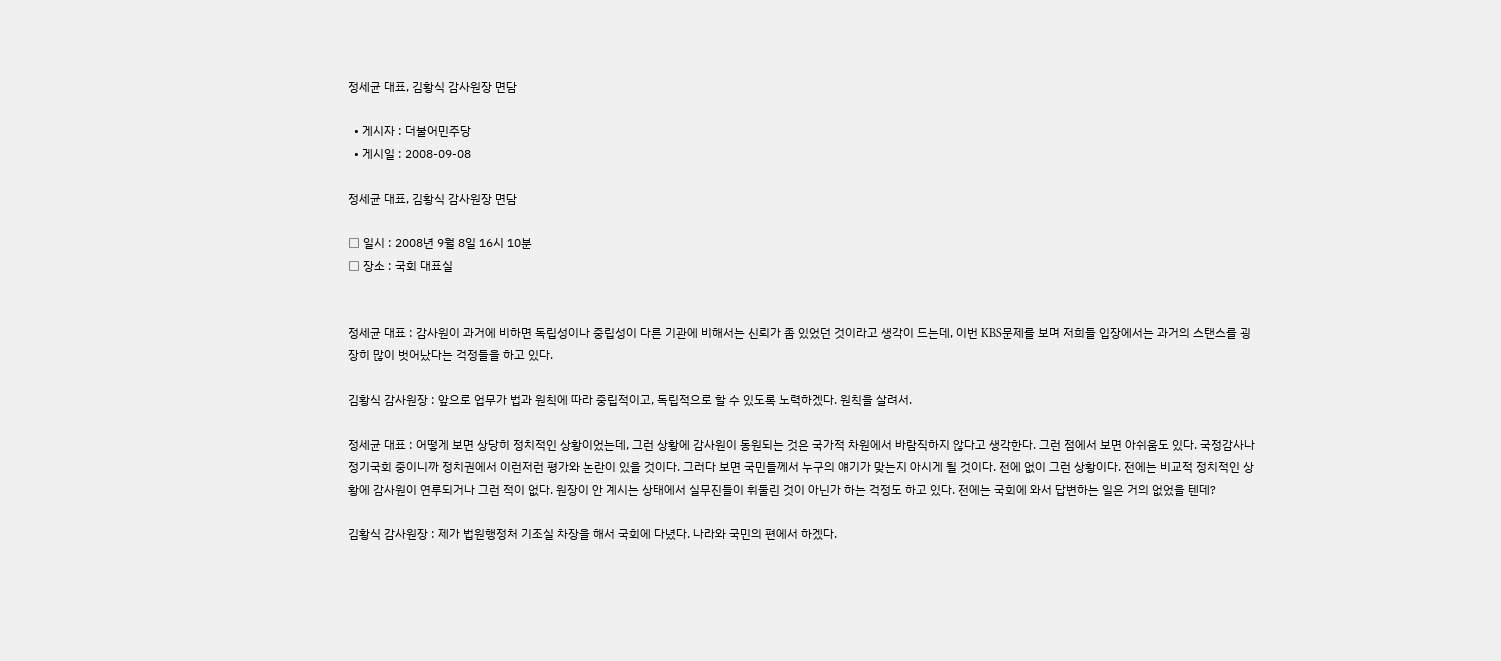정세균 대표, 김황식 감사원장 면담

  • 게시자 : 더불어민주당
  • 게시일 : 2008-09-08

정세균 대표, 김황식 감사원장 면담

□ 일시 : 2008년 9월 8일 16시 10분
□ 장소 : 국회 대표실


정세균 대표 : 감사원이 과거에 비하면 독립성이나 중립성이 다른 기관에 비해서는 신뢰가 좀 있었던 것이라고 생각이 드는데, 이번 KBS문제를 보며 저희들 입장에서는 과거의 스탠스를 굉장히 많이 벗어났다는 걱정들을 하고 있다.

김황식 감사원장 : 앞으로 업무가 법과 원칙에 따라 중립적이고, 독립적으로 할 수 있도록 노력하겠다. 원칙을 살려서.

정세균 대표 : 어떻게 보면 상당히 정치적인 상황이었는데, 그런 상황에 감사원이 동원되는 것은 국가적 차원에서 바람직하지 않다고 생각한다. 그런 점에서 보면 아쉬움도 있다. 국정감사나 정기국회 중이니까 정치권에서 이런저런 평가와 논란이 있을 것이다. 그러다 보면 국민들께서 누구의 얘기가 맞는지 아시게 될 것이다. 전에 없이 그런 상황이다. 전에는 비교적 정치적인 상황에 감사원이 연루되거나 그런 적이 없다. 원장이 안 계시는 상태에서 실무진들이 휘둘린 것이 아닌가 하는 걱정도 하고 있다. 전에는 국회에 와서 답변하는 일은 거의 없었을 텐데?

김황식 감사원장 : 제가 법원행정처 기조실 차장을 해서 국회에 다녔다. 나라와 국민의 편에서 하겠다.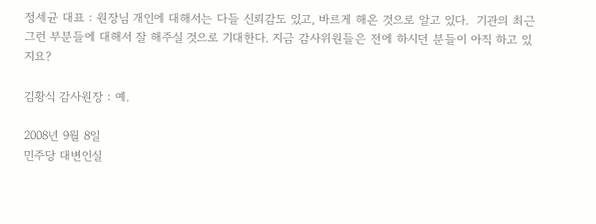정세균 대표 : 원장님 개인에 대해서는 다들 신뢰감도 있고, 바르게 해온 것으로 알고 있다.  기관의 최근 그런 부분들에 대해서 잘 해주실 것으로 기대한다. 지금 감사위원들은 전에 하시던 분들이 아직 하고 있지요?

김황식 감사원장 : 예.

2008년 9월 8일
민주당 대변인실